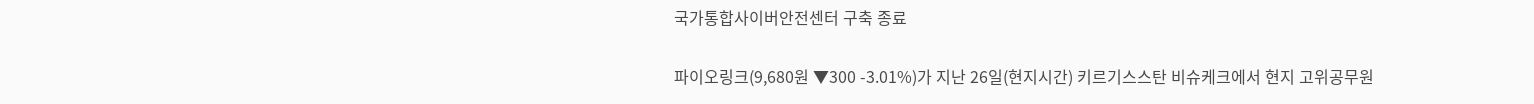국가통합사이버안전센터 구축 종료

파이오링크(9,680원 ▼300 -3.01%)가 지난 26일(현지시간) 키르기스스탄 비슈케크에서 현지 고위공무원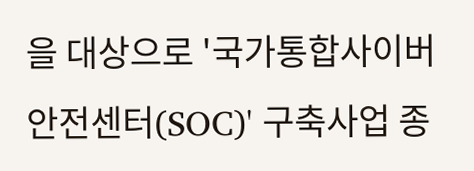을 대상으로 '국가통합사이버안전센터(SOC)' 구축사업 종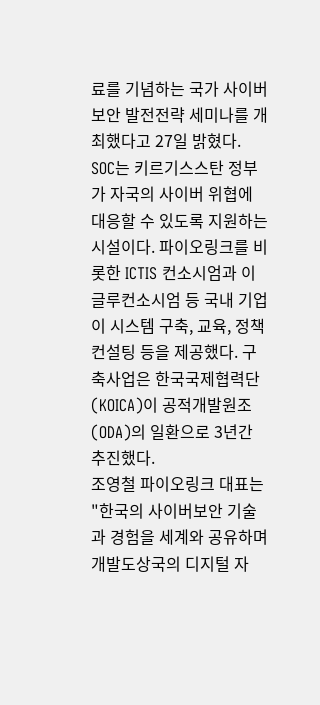료를 기념하는 국가 사이버보안 발전전략 세미나를 개최했다고 27일 밝혔다.
SOC는 키르기스스탄 정부가 자국의 사이버 위협에 대응할 수 있도록 지원하는 시설이다. 파이오링크를 비롯한 ICTIS 컨소시엄과 이글루컨소시엄 등 국내 기업이 시스템 구축, 교육, 정책 컨설팅 등을 제공했다. 구축사업은 한국국제협력단(KOICA)이 공적개발원조(ODA)의 일환으로 3년간 추진했다.
조영철 파이오링크 대표는 "한국의 사이버보안 기술과 경험을 세계와 공유하며 개발도상국의 디지털 자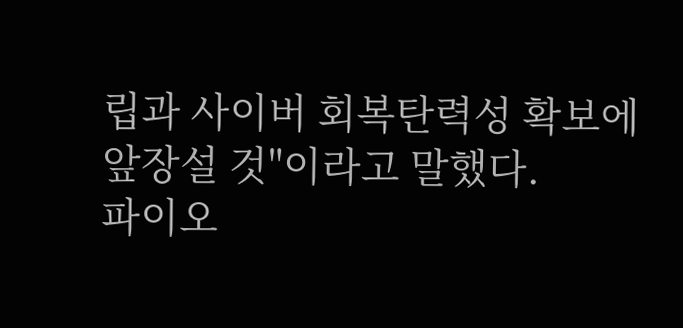립과 사이버 회복탄력성 확보에 앞장설 것"이라고 말했다.
파이오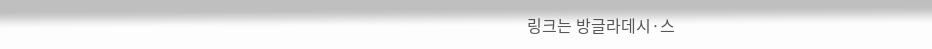링크는 방글라데시·스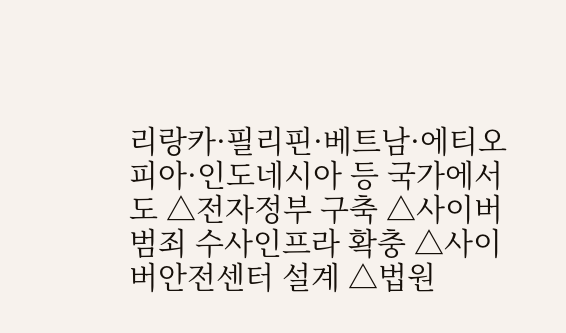리랑카·필리핀·베트남·에티오피아·인도네시아 등 국가에서도 △전자정부 구축 △사이버범죄 수사인프라 확충 △사이버안전센터 설계 △법원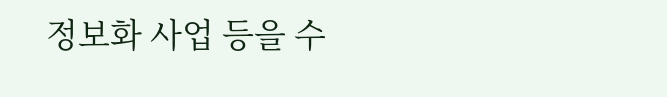정보화 사업 등을 수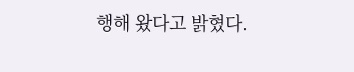행해 왔다고 밝혔다.